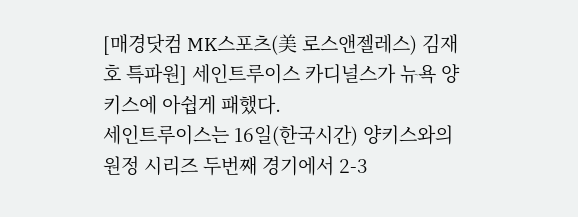[매경닷컴 MK스포츠(美 로스앤젤레스) 김재호 특파원] 세인트루이스 카디널스가 뉴욕 양키스에 아쉽게 패했다.
세인트루이스는 16일(한국시간) 양키스와의 원정 시리즈 두번째 경기에서 2-3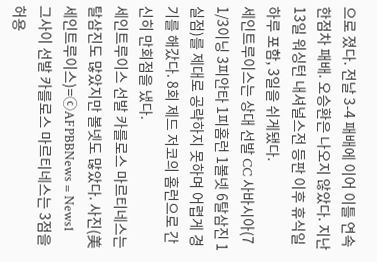으로 졌다. 전날 3-4 패배에 이어 이틀 연속 한점차 패배. 오승환은 나오지 않았다. 지난 13일 워싱턴 내셔널스전 등판 이후 휴식일 하루 포함, 3일을 쉬게됐다.
세인트루이스는 상대 선발 CC 사바시아(7 1/3이닝 3피안타 1피홈런 1볼넷 6탈삼진 1실점)를 제대로 공략하지 못하며 어렵게 경기를 해갔다. 8회 제드 저코의 홈런으로 간신히 만회점을 냈다.
세인트루이스 선발 카를로스 마르티네스는 탈삼진도 많았지만 볼넷도 많았다. 사진(美 세인트루이스)=ⓒAFPBBNews = News1
그사이 선발 카를로스 마르티네스는 3점을 허용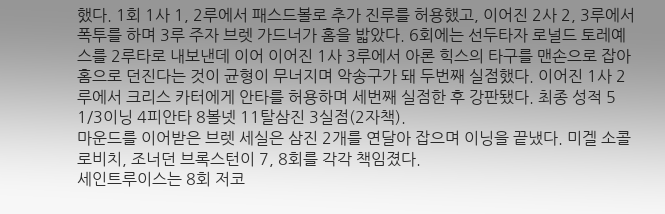했다. 1회 1사 1, 2루에서 패스드볼로 추가 진루를 허용했고, 이어진 2사 2, 3루에서 폭투를 하며 3루 주자 브렛 가드너가 홈을 밟았다. 6회에는 선두타자 로널드 토레예스를 2루타로 내보낸데 이어 이어진 1사 3루에서 아론 힉스의 타구를 맨손으로 잡아 홈으로 던진다는 것이 균형이 무너지며 악송구가 돼 두번째 실점했다. 이어진 1사 2루에서 크리스 카터에게 안타를 허용하며 세번째 실점한 후 강판됐다. 최종 성적 5 1/3이닝 4피안타 8볼넷 11탈삼진 3실점(2자책).
마운드를 이어받은 브렛 세실은 삼진 2개를 연달아 잡으며 이닝을 끝냈다. 미겔 소콜로비치, 조너던 브록스턴이 7, 8회를 각각 책임졌다.
세인트루이스는 8회 저코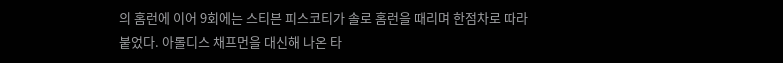의 홈런에 이어 9회에는 스티븐 피스코티가 솔로 홈런을 때리며 한점차로 따라붙었다. 아롤디스 채프먼을 대신해 나온 타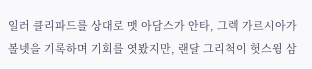일러 클리파드를 상대로 맷 아담스가 안타, 그렉 가르시아가 볼넷을 기록하며 기회를 엿봤지만, 랜달 그리척이 헛스윙 삼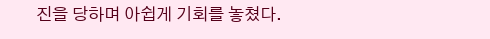진을 당하며 아쉽게 기회를 놓쳤다.